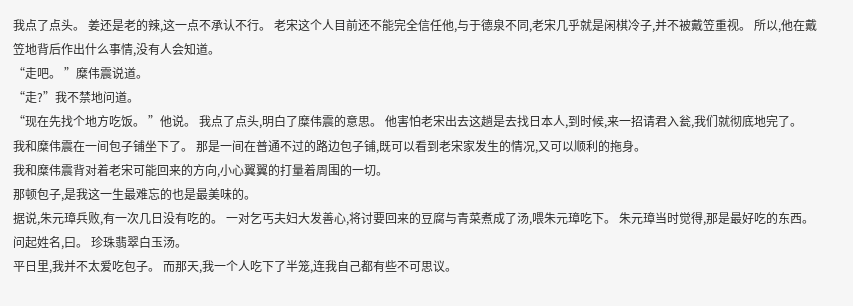我点了点头。 姜还是老的辣,这一点不承认不行。 老宋这个人目前还不能完全信任他,与于德泉不同,老宋几乎就是闲棋冷子,并不被戴笠重视。 所以,他在戴笠地背后作出什么事情,没有人会知道。
“走吧。 ”糜伟震说道。
“走?”我不禁地问道。
“现在先找个地方吃饭。 ”他说。 我点了点头,明白了糜伟震的意思。 他害怕老宋出去这趟是去找日本人,到时候,来一招请君入瓮,我们就彻底地完了。
我和糜伟震在一间包子铺坐下了。 那是一间在普通不过的路边包子铺,既可以看到老宋家发生的情况,又可以顺利的拖身。
我和糜伟震背对着老宋可能回来的方向,小心翼翼的打量着周围的一切。
那顿包子,是我这一生最难忘的也是最美味的。
据说,朱元璋兵败,有一次几日没有吃的。 一对乞丐夫妇大发善心,将讨要回来的豆腐与青菜煮成了汤,喂朱元璋吃下。 朱元璋当时觉得,那是最好吃的东西。 问起姓名,曰。 珍珠翡翠白玉汤。
平日里,我并不太爱吃包子。 而那天,我一个人吃下了半笼,连我自己都有些不可思议。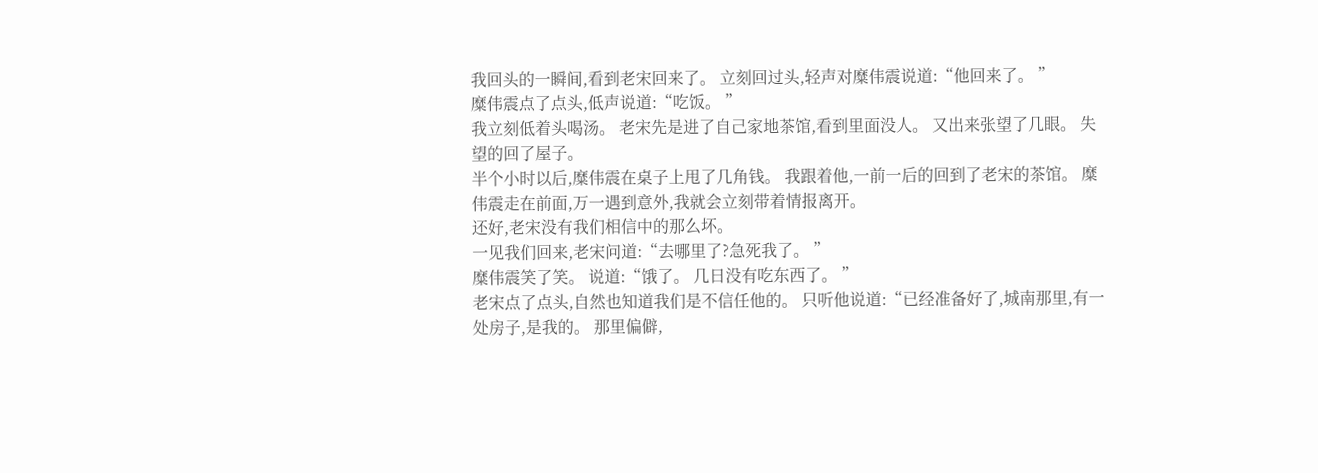我回头的一瞬间,看到老宋回来了。 立刻回过头,轻声对糜伟震说道:“他回来了。 ”
糜伟震点了点头,低声说道:“吃饭。 ”
我立刻低着头喝汤。 老宋先是进了自己家地茶馆,看到里面没人。 又出来张望了几眼。 失望的回了屋子。
半个小时以后,糜伟震在桌子上甩了几角钱。 我跟着他,一前一后的回到了老宋的茶馆。 糜伟震走在前面,万一遇到意外,我就会立刻带着情报离开。
还好,老宋没有我们相信中的那么坏。
一见我们回来,老宋问道:“去哪里了?急死我了。 ”
糜伟震笑了笑。 说道:“饿了。 几日没有吃东西了。 ”
老宋点了点头,自然也知道我们是不信任他的。 只听他说道:“已经准备好了,城南那里,有一处房子,是我的。 那里偏僻,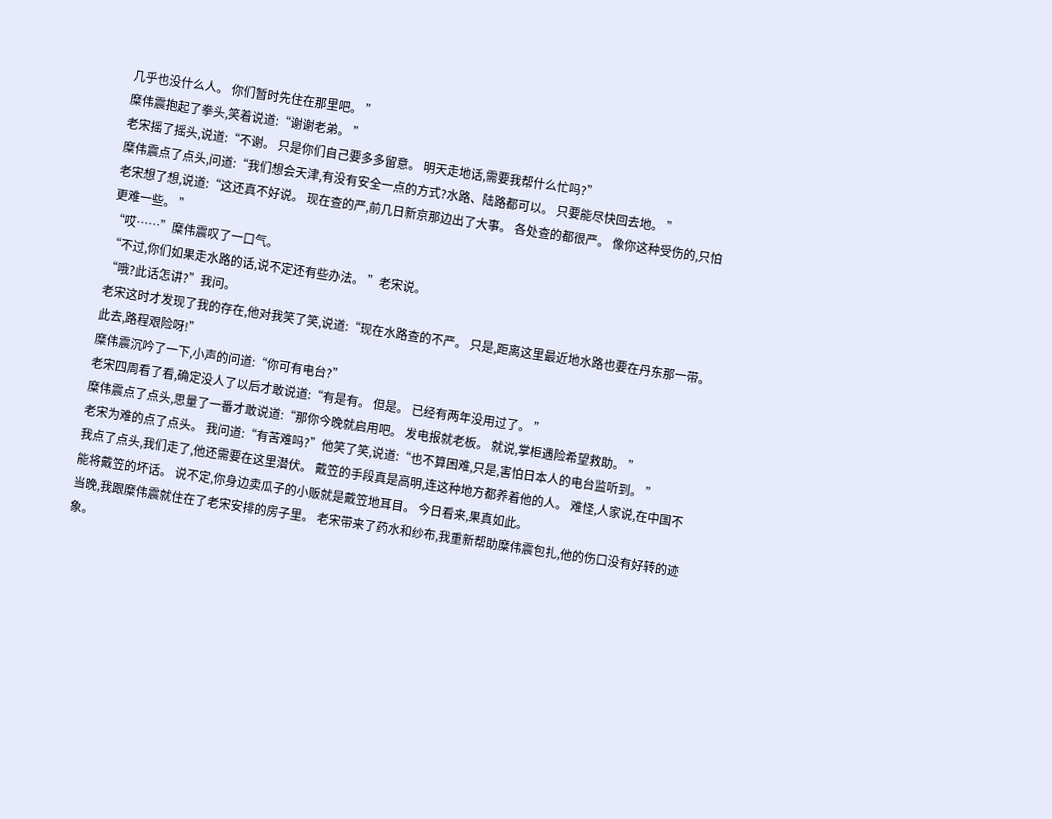几乎也没什么人。 你们暂时先住在那里吧。 ”
糜伟震抱起了拳头,笑着说道:“谢谢老弟。 ”
老宋摇了摇头,说道:“不谢。 只是你们自己要多多留意。 明天走地话,需要我帮什么忙吗?”
糜伟震点了点头,问道:“我们想会天津,有没有安全一点的方式?水路、陆路都可以。 只要能尽快回去地。 ”
老宋想了想,说道:“这还真不好说。 现在查的严,前几日新京那边出了大事。 各处查的都很严。 像你这种受伤的,只怕更难一些。 ”
“哎……”糜伟震叹了一口气。
“不过,你们如果走水路的话,说不定还有些办法。 ”老宋说。
“哦?此话怎讲?”我问。
老宋这时才发现了我的存在,他对我笑了笑,说道:“现在水路查的不严。 只是,距离这里最近地水路也要在丹东那一带。 此去,路程艰险呀!”
糜伟震沉吟了一下,小声的问道:“你可有电台?”
老宋四周看了看,确定没人了以后才敢说道:“有是有。 但是。 已经有两年没用过了。 ”
糜伟震点了点头,思量了一番才敢说道:“那你今晚就启用吧。 发电报就老板。 就说,掌柜遇险希望救助。 ”
老宋为难的点了点头。 我问道:“有苦难吗?”他笑了笑,说道:“也不算困难,只是,害怕日本人的电台监听到。 ”
我点了点头,我们走了,他还需要在这里潜伏。 戴笠的手段真是高明,连这种地方都养着他的人。 难怪,人家说,在中国不能将戴笠的坏话。 说不定,你身边卖瓜子的小贩就是戴笠地耳目。 今日看来,果真如此。
当晚,我跟糜伟震就住在了老宋安排的房子里。 老宋带来了药水和纱布,我重新帮助糜伟震包扎,他的伤口没有好转的迹象。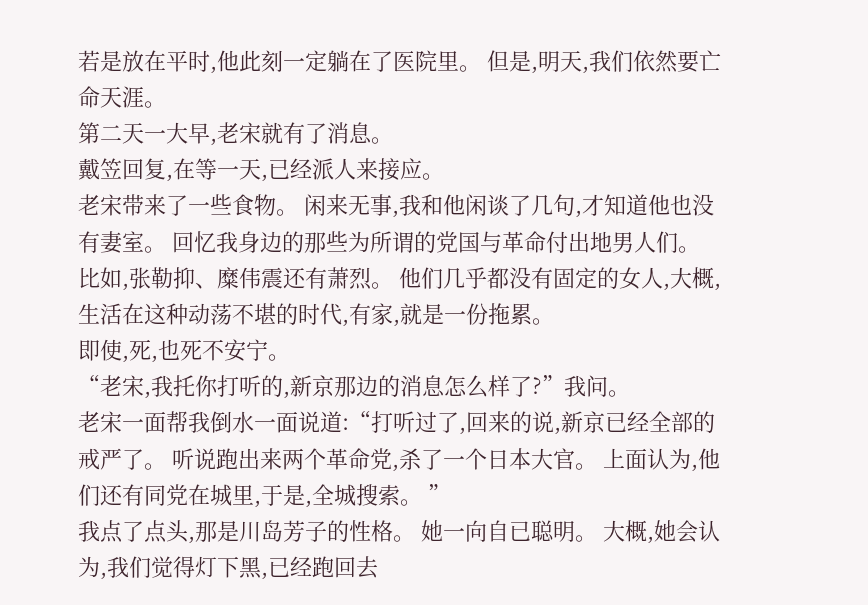若是放在平时,他此刻一定躺在了医院里。 但是,明天,我们依然要亡命天涯。
第二天一大早,老宋就有了消息。
戴笠回复,在等一天,已经派人来接应。
老宋带来了一些食物。 闲来无事,我和他闲谈了几句,才知道他也没有妻室。 回忆我身边的那些为所谓的党国与革命付出地男人们。
比如,张勒抑、糜伟震还有萧烈。 他们几乎都没有固定的女人,大概,生活在这种动荡不堪的时代,有家,就是一份拖累。
即使,死,也死不安宁。
“老宋,我托你打听的,新京那边的消息怎么样了?”我问。
老宋一面帮我倒水一面说道:“打听过了,回来的说,新京已经全部的戒严了。 听说跑出来两个革命党,杀了一个日本大官。 上面认为,他们还有同党在城里,于是,全城搜索。 ”
我点了点头,那是川岛芳子的性格。 她一向自已聪明。 大概,她会认为,我们觉得灯下黑,已经跑回去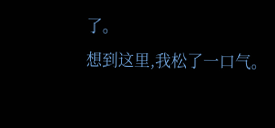了。
想到这里,我松了一口气。